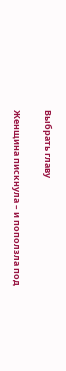Выбрать главу

Женщина пискнула – и поползла под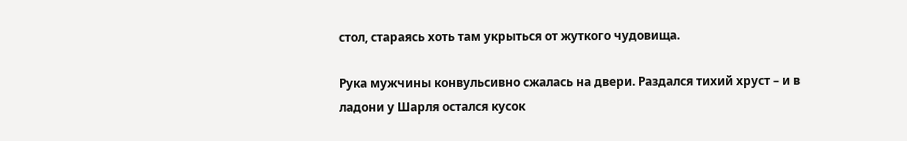стол, стараясь хоть там укрыться от жуткого чудовища.

Рука мужчины конвульсивно сжалась на двери. Раздался тихий хруст – и в ладони у Шарля остался кусок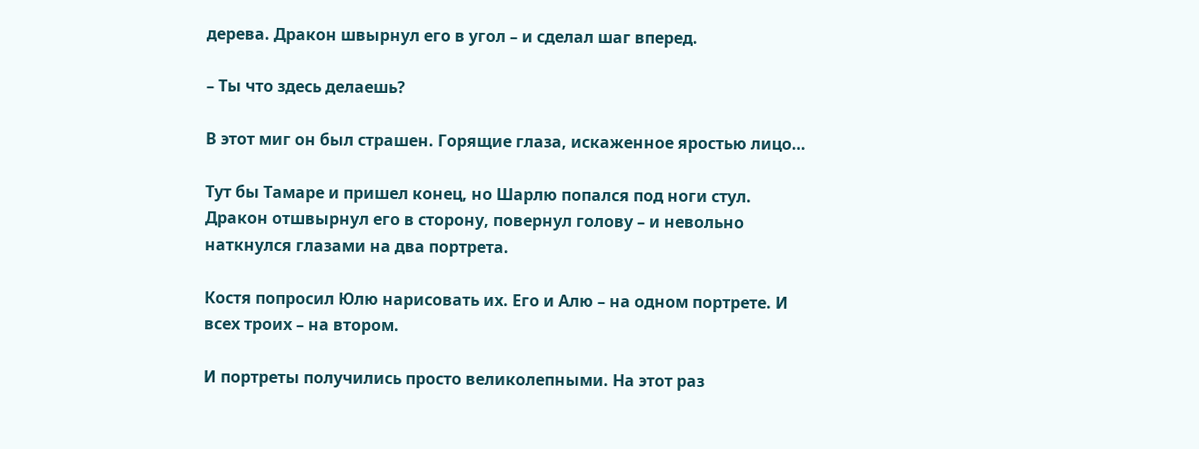дерева. Дракон швырнул его в угол – и сделал шаг вперед.

– Ты что здесь делаешь?

В этот миг он был страшен. Горящие глаза, искаженное яростью лицо…

Тут бы Тамаре и пришел конец, но Шарлю попался под ноги стул. Дракон отшвырнул его в сторону, повернул голову – и невольно наткнулся глазами на два портрета.

Костя попросил Юлю нарисовать их. Его и Алю – на одном портрете. И всех троих – на втором.

И портреты получились просто великолепными. На этот раз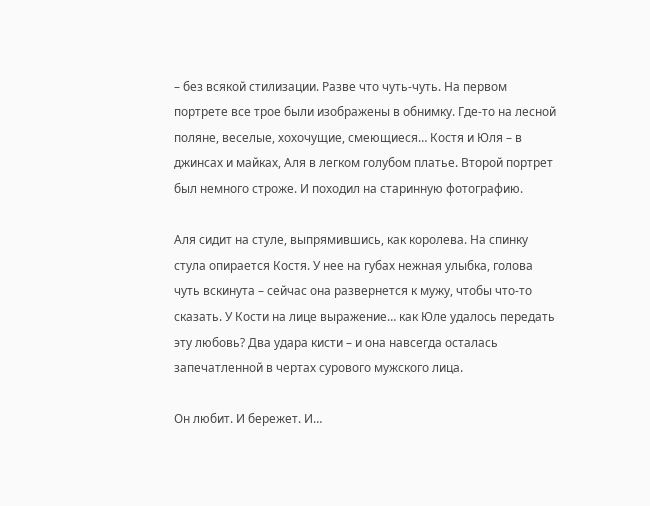– без всякой стилизации. Разве что чуть-чуть. На первом портрете все трое были изображены в обнимку. Где-то на лесной поляне, веселые, хохочущие, смеющиеся… Костя и Юля – в джинсах и майках, Аля в легком голубом платье. Второй портрет был немного строже. И походил на старинную фотографию.

Аля сидит на стуле, выпрямившись, как королева. На спинку стула опирается Костя. У нее на губах нежная улыбка, голова чуть вскинута – сейчас она развернется к мужу, чтобы что-то сказать. У Кости на лице выражение… как Юле удалось передать эту любовь? Два удара кисти – и она навсегда осталась запечатленной в чертах сурового мужского лица.

Он любит. И бережет. И…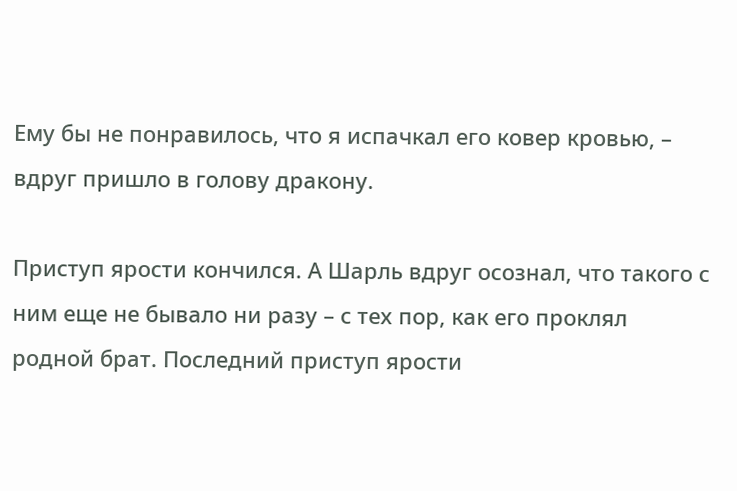Ему бы не понравилось, что я испачкал его ковер кровью, – вдруг пришло в голову дракону.

Приступ ярости кончился. А Шарль вдруг осознал, что такого с ним еще не бывало ни разу – с тех пор, как его проклял родной брат. Последний приступ ярости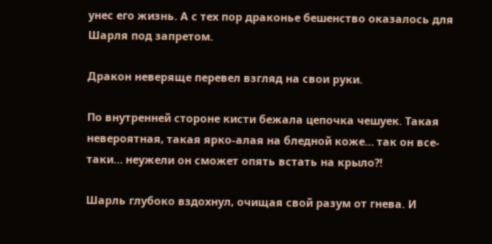унес его жизнь. А с тех пор драконье бешенство оказалось для Шарля под запретом.

Дракон неверяще перевел взгляд на свои руки.

По внутренней стороне кисти бежала цепочка чешуек. Такая невероятная, такая ярко-алая на бледной коже… так он все-таки… неужели он сможет опять встать на крыло?!

Шарль глубоко вздохнул, очищая свой разум от гнева. И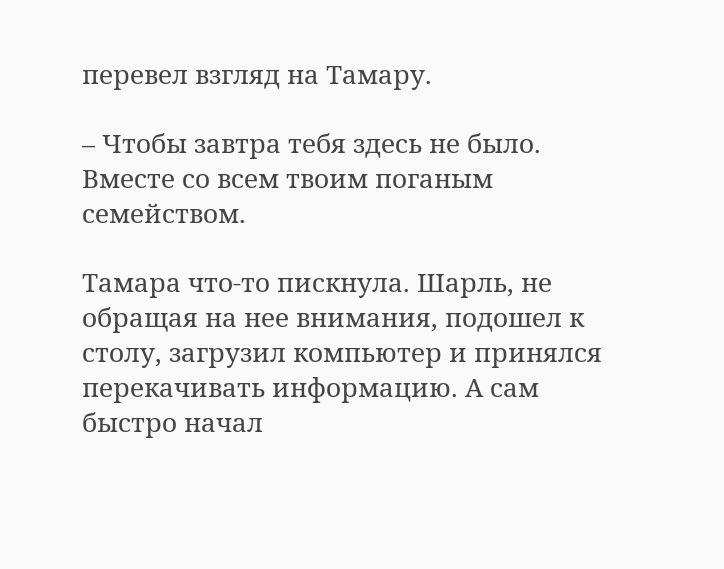перевел взгляд на Тамару.

– Чтобы завтра тебя здесь не было. Вместе со всем твоим поганым семейством.

Тамара что-то пискнула. Шарль, не обращая на нее внимания, подошел к столу, загрузил компьютер и принялся перекачивать информацию. А сам быстро начал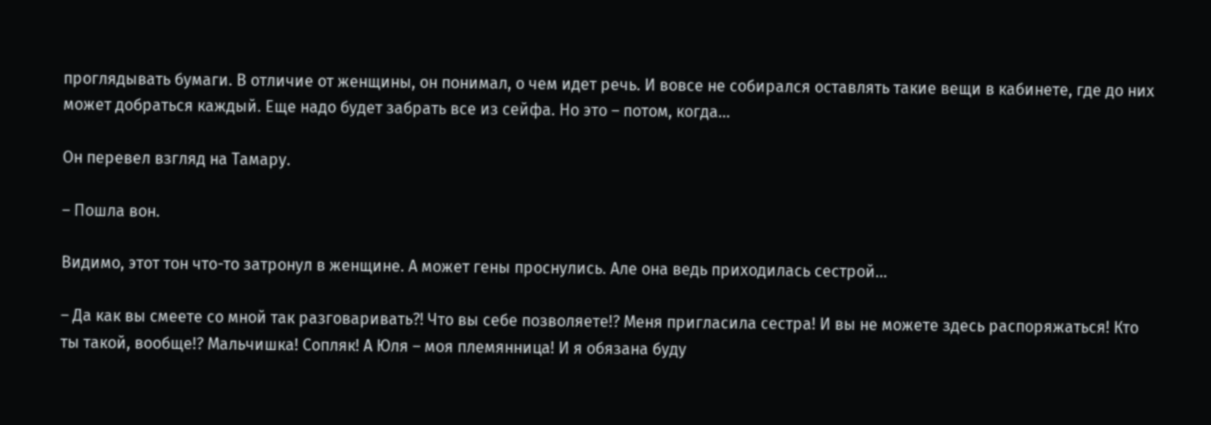проглядывать бумаги. В отличие от женщины, он понимал, о чем идет речь. И вовсе не собирался оставлять такие вещи в кабинете, где до них может добраться каждый. Еще надо будет забрать все из сейфа. Но это – потом, когда…

Он перевел взгляд на Тамару.

– Пошла вон.

Видимо, этот тон что-то затронул в женщине. А может гены проснулись. Але она ведь приходилась сестрой…

– Да как вы смеете со мной так разговаривать?! Что вы себе позволяете!? Меня пригласила сестра! И вы не можете здесь распоряжаться! Кто ты такой, вообще!? Мальчишка! Сопляк! А Юля – моя племянница! И я обязана буду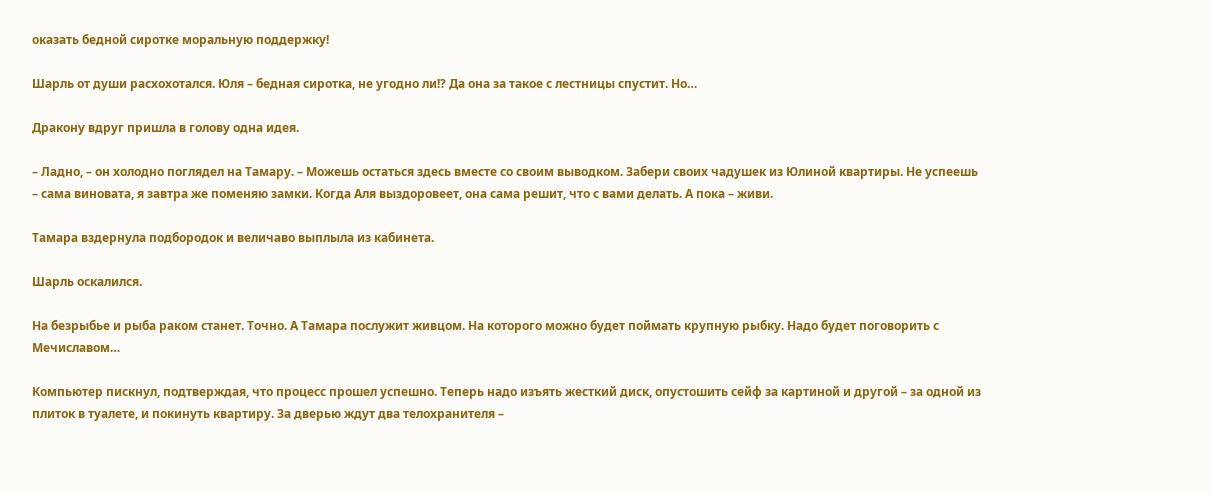оказать бедной сиротке моральную поддержку!

Шарль от души расхохотался. Юля – бедная сиротка, не угодно ли!? Да она за такое с лестницы спустит. Но…

Дракону вдруг пришла в голову одна идея.

– Ладно, – он холодно поглядел на Тамару. – Можешь остаться здесь вместе со своим выводком. Забери своих чадушек из Юлиной квартиры. Не успеешь – сама виновата, я завтра же поменяю замки. Когда Аля выздоровеет, она сама решит, что с вами делать. А пока – живи.

Тамара вздернула подбородок и величаво выплыла из кабинета.

Шарль оскалился.

На безрыбье и рыба раком станет. Точно. А Тамара послужит живцом. На которого можно будет поймать крупную рыбку. Надо будет поговорить с Мечиславом…

Компьютер пискнул, подтверждая, что процесс прошел успешно. Теперь надо изъять жесткий диск, опустошить сейф за картиной и другой – за одной из плиток в туалете, и покинуть квартиру. За дверью ждут два телохранителя –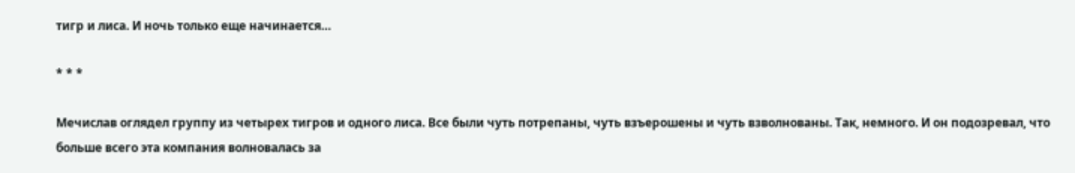тигр и лиса. И ночь только еще начинается…

* * *

Мечислав оглядел группу из четырех тигров и одного лиса. Все были чуть потрепаны, чуть взъерошены и чуть взволнованы. Так, немного. И он подозревал, что больше всего эта компания волновалась за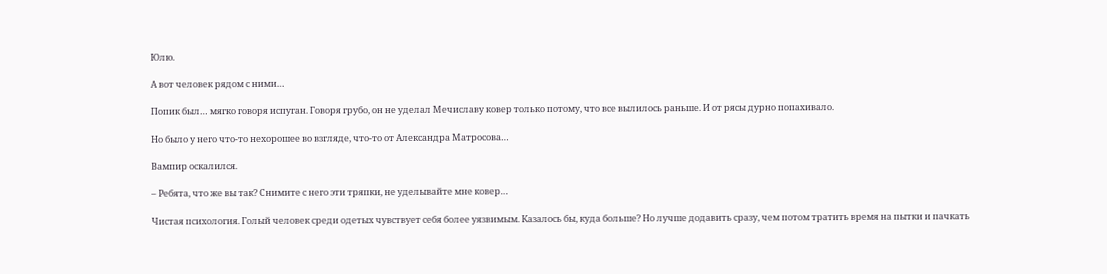Юлю.

А вот человек рядом с ними…

Попик был… мягко говоря испуган. Говоря грубо, он не уделал Мечиславу ковер только потому, что все вылилось раньше. И от рясы дурно попахивало.

Но было у него что-то нехорошее во взгляде, что-то от Александра Матросова…

Вампир оскалился.

– Ребята, что же вы так? Снимите с него эти тряпки, не уделывайте мне ковер…

Чистая психология. Голый человек среди одетых чувствует себя более уязвимым. Казалось бы, куда больше? Но лучше додавить сразу, чем потом тратить время на пытки и пачкать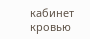кабинет кровью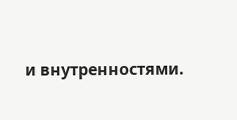и внутренностями.